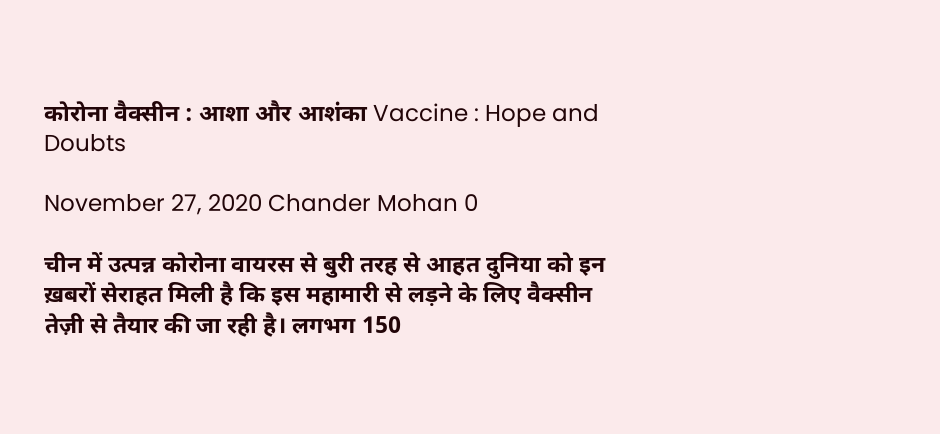कोरोना वैक्सीन : आशा और आशंका Vaccine : Hope and Doubts

November 27, 2020 Chander Mohan 0

चीन में उत्पन्न कोरोना वायरस से बुरी तरह से आहत दुनिया को इन ख़बरों सेराहत मिली है कि इस महामारी से लड़ने के लिए वैक्सीन तेज़ी से तैयार की जा रही है। लगभग 150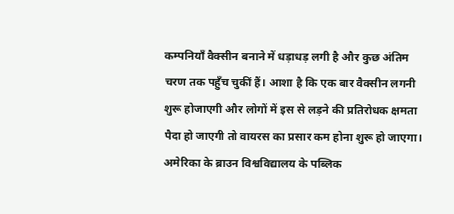कम्पनियाँ वैक्सीन बनाने में धड़ाधड़ लगी है और कुछ अंतिम चरण तक पहुँच चुकीं हैं। आशा है कि एक बार वैक्सीन लगनी शुरू होजाएगी और लोगों में इस से लड़ने की प्रतिरोधक क्षमता पैदा हो जाएगी तो वायरस का प्रसार कम होना शुरू हो जाएगा। अमेरिका के ब्राउन विश्वविद्यालय के पब्लिक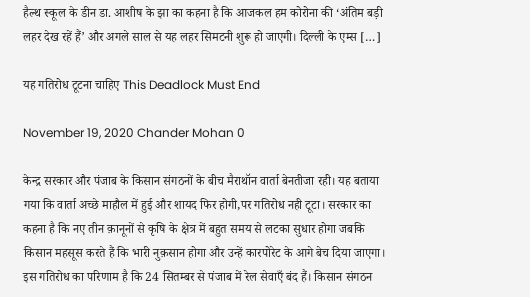हैल्थ स्कूल के डीन डा. आशीष के झा का कहना है कि आजकल हम कोरोना की ‘अंतिम बड़ी लहर देख रहें हैं’ और अगले साल से यह लहर सिमटनी शुरू हो जाएगी। दिल्ली के एम्स […]

यह गतिरोध टूटना चाहिए This Deadlock Must End

November 19, 2020 Chander Mohan 0

केन्द्र सरकार और पंजाब के किसान संगठनों के बीच मैराथॉन वार्ता बेनतीजा रही। यह बताया गया कि वार्ता अच्छे माहौल में हुई और शायद फिर होगी,पर गतिरोध नही टूटा। सरकार का कहना है कि नए तीन क़ानूनों से कृषि के क्षेत्र में बहुत समय से लटका सुधार होगा जबकि किसान महसूस करते हैं कि भारी नुक़सान होगा और उन्हें कारपोरेट के आगे बेच दिया जाएगा। इस गतिरोध का परिणाम है कि 24 सितम्बर से पंजाब में रेल सेवाएँ बंद हैं। किसान संगठन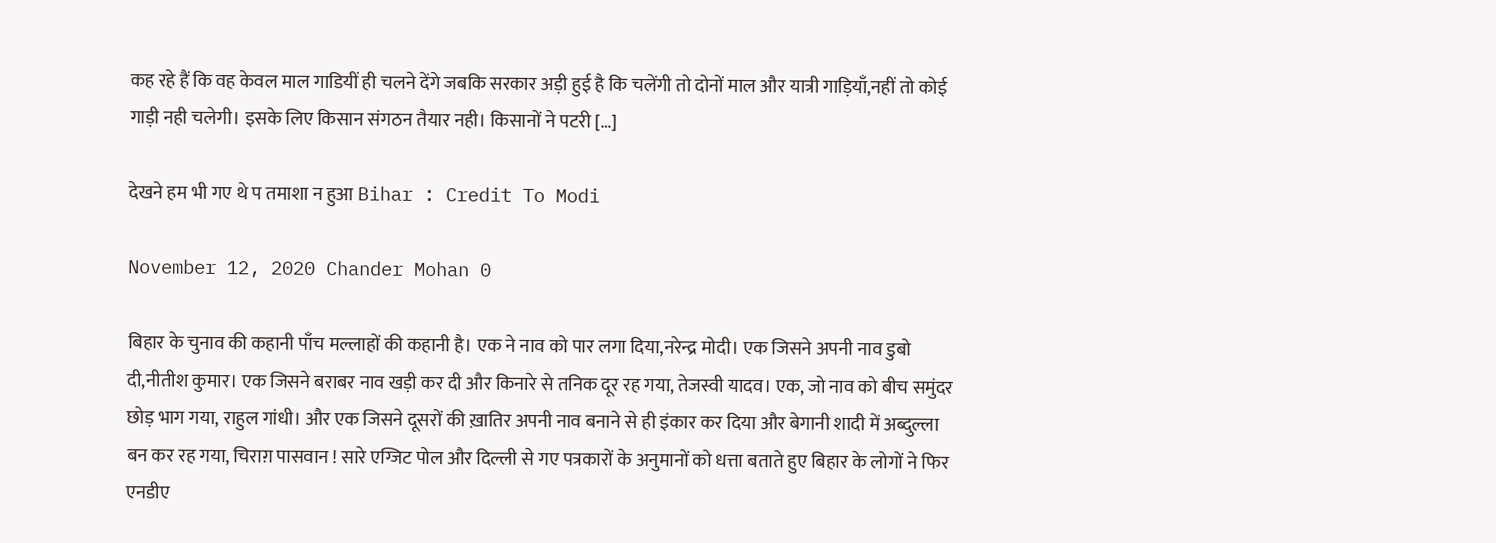कह रहे हैं कि वह केवल माल गाडियीं ही चलने देंगे जबकि सरकार अड़ी हुई है कि चलेंगी तो दोनों माल और यात्री गाड़ियाँ,नहीं तो कोई गाड़ी नही चलेगी। इसके लिए किसान संगठन तैयार नही। किसानों ने पटरी […]

देखने हम भी गए थे प तमाशा न हुआ Bihar : Credit To Modi

November 12, 2020 Chander Mohan 0

बिहार के चुनाव की कहानी पाँच मल्लाहों की कहानी है। एक ने नाव को पार लगा दिया,नरेन्द्र मोदी। एक जिसने अपनी नाव डुबो दी,नीतीश कुमार। एक जिसने बराबर नाव खड़ी कर दी और किनारे से तनिक दूर रह गया, तेजस्वी यादव। एक, जो नाव को बीच समुंदर छोड़ भाग गया, राहुल गांधी। और एक जिसने दूसरों की ख़ातिर अपनी नाव बनाने से ही इंकार कर दिया और बेगानी शादी में अब्दुल्ला बन कर रह गया, चिराग़ पासवान ! सारे एग्जिट पोल और दिल्ली से गए पत्रकारों के अनुमानों को धत्ता बताते हुए बिहार के लोगों ने फिर एनडीए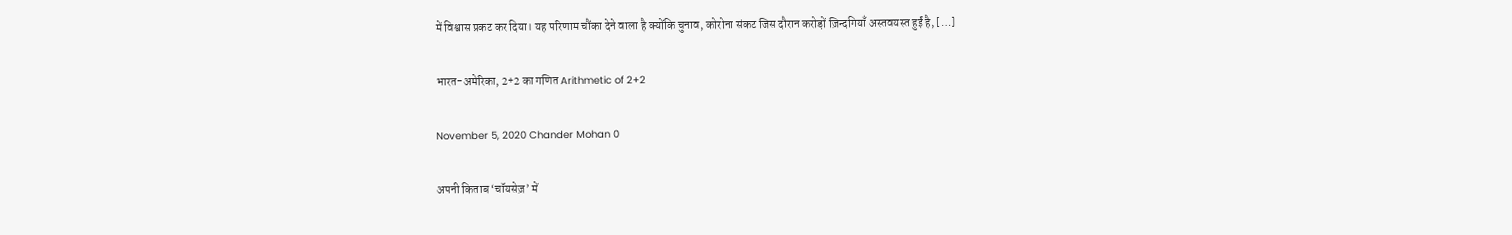में विश्वास प्रकट कर दिया। यह परिणाम चौंका देने वाला है क्योंकि चुनाव, कोरोना संकट जिस दौरान करोड़ों ज़िन्दगियाँ अस्तवयस्त हुईं है, […]

भारत-अमेरिका, 2+2 का गणित Arithmetic of 2+2

November 5, 2020 Chander Mohan 0

अपनी किताब ‘चॉयसेज़’ में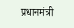प्रधानमंत्री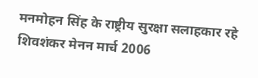मनमोहन सिंह के राष्ट्रीय सुरक्षा सलाहकार रहे शिवशंकर मेनन मार्च 2006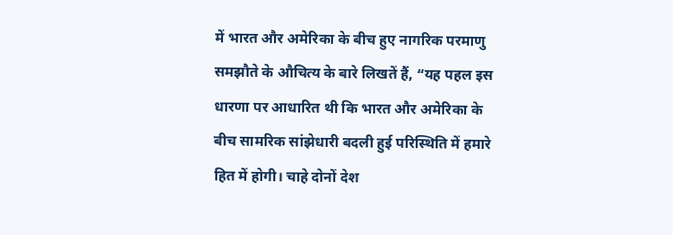में भारत और अमेरिका के बीच हुए नागरिक परमाणु समझौते के औचित्य के बारे लिखतें हैं, “यह पहल इस धारणा पर आधारित थी कि भारत और अमेरिका के बीच सामरिक सांझेधारी बदली हुई परिस्थिति में हमारे हित में होगी। चाहे दोनों देश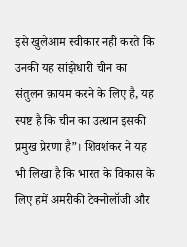इसे खुलेआम स्वीकार नही करते कि उनकी यह सांझेधारी चीन का संतुलन क़ायम करने के लिए है, यह स्पष्ट है कि चीन का उत्थान इसकी प्रमुख प्रेरणा है”। शिवशंकर ने यह भी लिखा है कि भारत के विकास के लिए हमें अमरीकी टेक्नोलॉजी और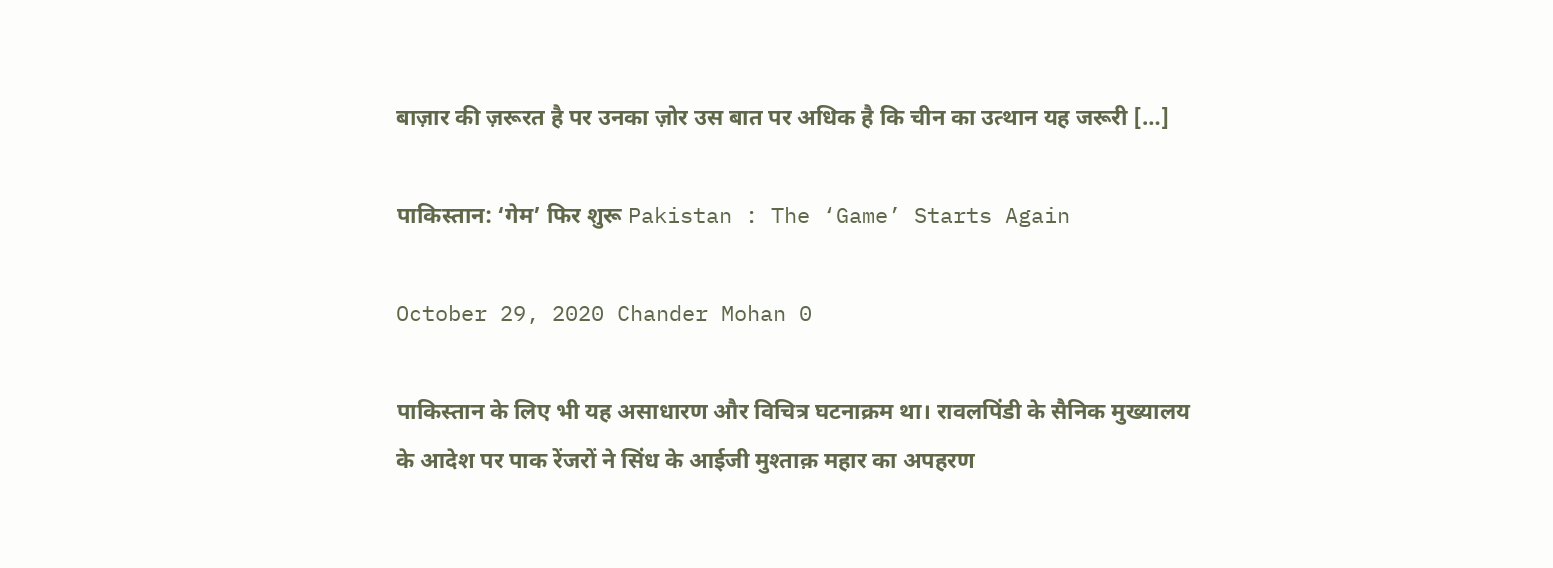बाज़ार की ज़रूरत है पर उनका ज़ोर उस बात पर अधिक है कि चीन का उत्थान यह जरूरी […]

पाकिस्तान: ‘गेम’ फिर शुरू Pakistan : The ‘Game’ Starts Again

October 29, 2020 Chander Mohan 0

पाकिस्तान के लिए भी यह असाधारण और विचित्र घटनाक्रम था। रावलपिंडी के सैनिक मुख्यालय के आदेश पर पाक रेंजरों ने सिंध के आईजी मुश्ताक़ महार का अपहरण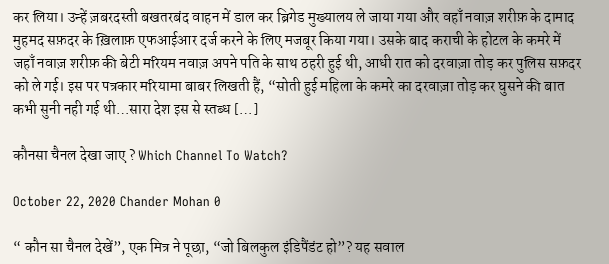कर लिया। उन्हें ज़बरदस्ती बखतरबंद वाहन में डाल कर ब्रिगेड मुख्यालय ले जाया गया और वहाँ नवाज़ शरीफ़ के दामाद मुहमद सफ़दर के ख़िलाफ़ एफआईआर दर्ज करने के लिए मजबूर किया गया। उसके बाद कराची के होटल के कमरे में जहाँ नवाज़ शरीफ़ की बेटी मरियम नवाज़ अपने पति के साथ ठहरी हुई थी, आधी रात को दरवाज़ा तोड़ कर पुलिस सफ़दर को ले गई। इस पर पत्रकार मरियामा बाबर लिखती हैं, “सोती हुई महिला के कमरे का दरवाज़ा तोड़ कर घुसने की बात कभी सुनी नही गई थी…सारा देश इस से स्तब्ध […]

कौनसा चैनल देखा जाए ? Which Channel To Watch?

October 22, 2020 Chander Mohan 0

“ कौन सा चैनल देखें”, एक मित्र ने पूछा, “जो बिलकुल इंडिपैंडंट हो”? यह सवाल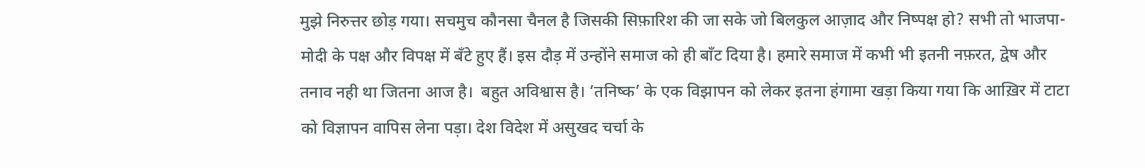मुझे निरुत्तर छोड़ गया। सचमुच कौनसा चैनल है जिसकी सिफ़ारिश की जा सके जो बिलकुल आज़ाद और निष्पक्ष हो? सभी तो भाजपा-मोदी के पक्ष और विपक्ष में बँटे हुए हैं। इस दौड़ में उन्होंने समाज को ही बाँट दिया है। हमारे समाज में कभी भी इतनी नफ़रत, द्वेष और तनाव नही था जितना आज है।  बहुत अविश्वास है। ‘तनिष्क’ के एक विझापन को लेकर इतना हंगामा खड़ा किया गया कि आख़िर में टाटा को विज्ञापन वापिस लेना पड़ा। देश विदेश में असुखद चर्चा के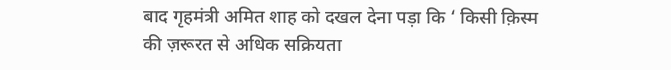बाद गृहमंत्री अमित शाह को दखल देना पड़ा कि ‘ किसी क़िस्म की ज़रूरत से अधिक सक्रियता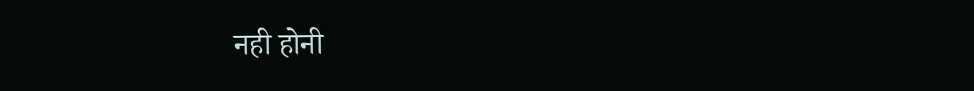नही होनी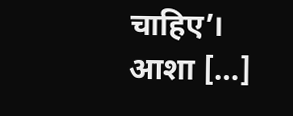चाहिए’। आशा […]